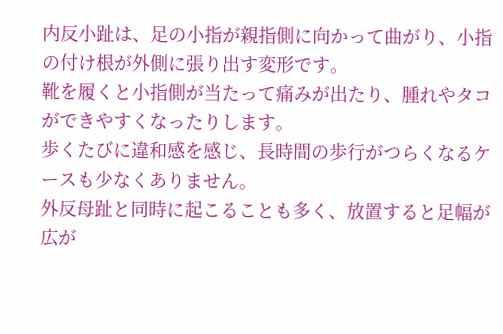内反小趾は、足の小指が親指側に向かって曲がり、小指の付け根が外側に張り出す変形です。
靴を履くと小指側が当たって痛みが出たり、腫れやタコができやすくなったりします。
歩くたびに違和感を感じ、長時間の歩行がつらくなるケースも少なくありません。
外反母趾と同時に起こることも多く、放置すると足幅が広が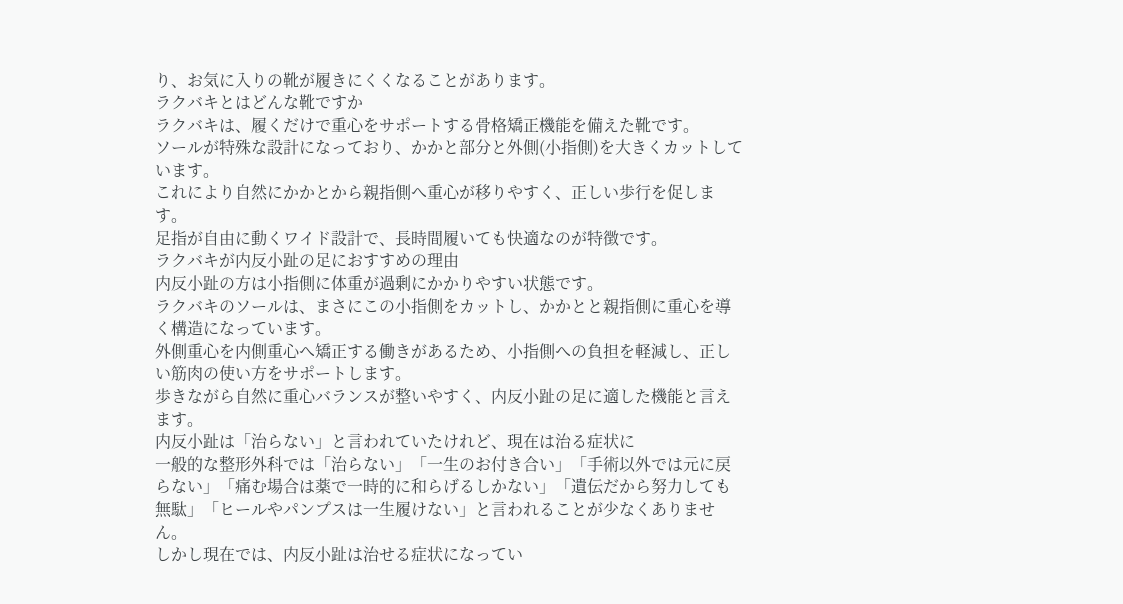り、お気に入りの靴が履きにくくなることがあります。
ラクバキとはどんな靴ですか
ラクバキは、履くだけで重心をサポートする骨格矯正機能を備えた靴です。
ソールが特殊な設計になっており、かかと部分と外側(小指側)を大きくカットしています。
これにより自然にかかとから親指側へ重心が移りやすく、正しい歩行を促します。
足指が自由に動くワイド設計で、長時間履いても快適なのが特徴です。
ラクバキが内反小趾の足におすすめの理由
内反小趾の方は小指側に体重が過剰にかかりやすい状態です。
ラクバキのソールは、まさにこの小指側をカットし、かかとと親指側に重心を導く構造になっています。
外側重心を内側重心へ矯正する働きがあるため、小指側への負担を軽減し、正しい筋肉の使い方をサポートします。
歩きながら自然に重心バランスが整いやすく、内反小趾の足に適した機能と言えます。
内反小趾は「治らない」と言われていたけれど、現在は治る症状に
一般的な整形外科では「治らない」「一生のお付き合い」「手術以外では元に戻らない」「痛む場合は薬で一時的に和らげるしかない」「遺伝だから努力しても無駄」「ヒールやパンプスは一生履けない」と言われることが少なくありません。
しかし現在では、内反小趾は治せる症状になってい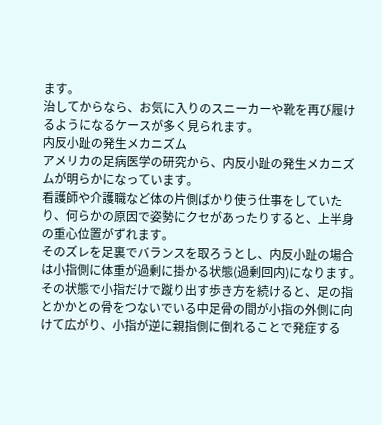ます。
治してからなら、お気に入りのスニーカーや靴を再び履けるようになるケースが多く見られます。
内反小趾の発生メカニズム
アメリカの足病医学の研究から、内反小趾の発生メカニズムが明らかになっています。
看護師や介護職など体の片側ばかり使う仕事をしていたり、何らかの原因で姿勢にクセがあったりすると、上半身の重心位置がずれます。
そのズレを足裏でバランスを取ろうとし、内反小趾の場合は小指側に体重が過剰に掛かる状態(過剰回内)になります。
その状態で小指だけで蹴り出す歩き方を続けると、足の指とかかとの骨をつないでいる中足骨の間が小指の外側に向けて広がり、小指が逆に親指側に倒れることで発症する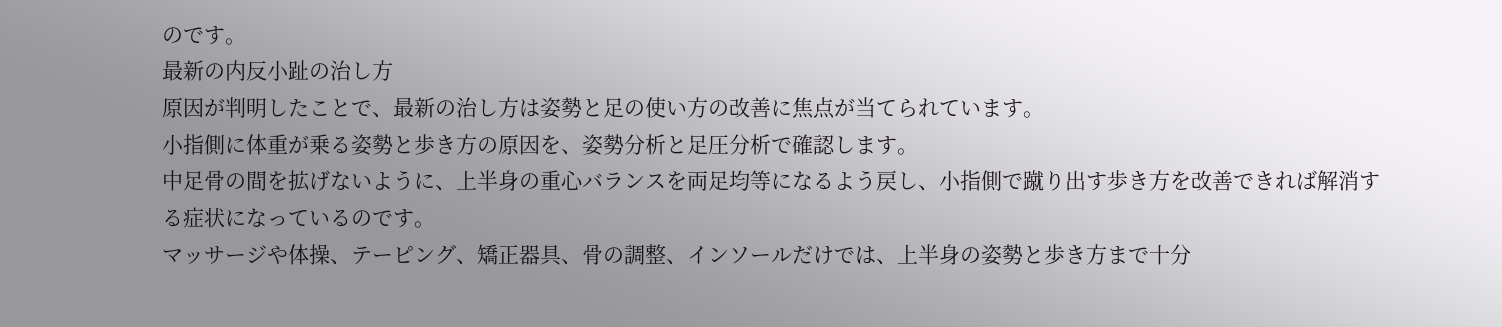のです。
最新の内反小趾の治し方
原因が判明したことで、最新の治し方は姿勢と足の使い方の改善に焦点が当てられています。
小指側に体重が乗る姿勢と歩き方の原因を、姿勢分析と足圧分析で確認します。
中足骨の間を拡げないように、上半身の重心バランスを両足均等になるよう戻し、小指側で蹴り出す歩き方を改善できれば解消する症状になっているのです。
マッサージや体操、テーピング、矯正器具、骨の調整、インソールだけでは、上半身の姿勢と歩き方まで十分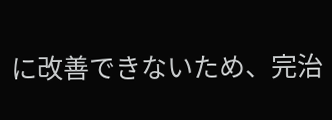に改善できないため、完治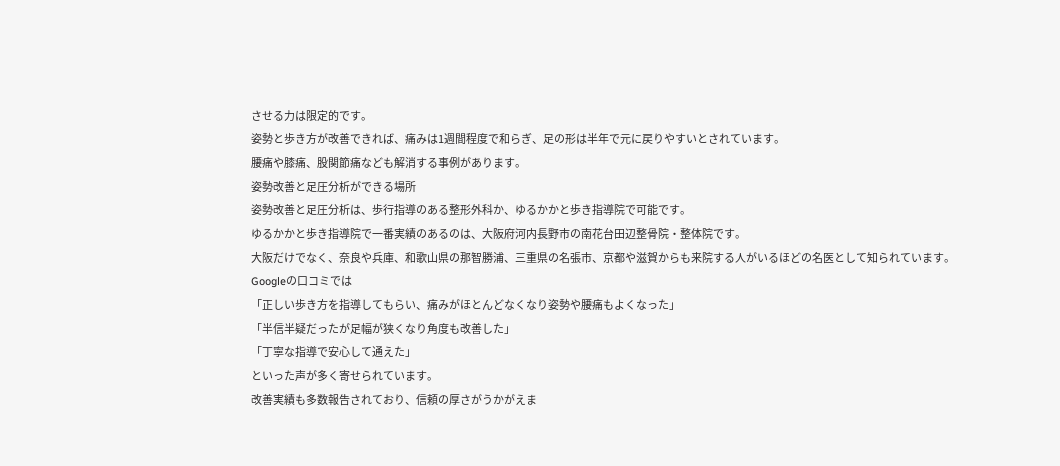させる力は限定的です。
姿勢と歩き方が改善できれば、痛みは1週間程度で和らぎ、足の形は半年で元に戻りやすいとされています。
腰痛や膝痛、股関節痛なども解消する事例があります。
姿勢改善と足圧分析ができる場所
姿勢改善と足圧分析は、歩行指導のある整形外科か、ゆるかかと歩き指導院で可能です。
ゆるかかと歩き指導院で一番実績のあるのは、大阪府河内長野市の南花台田辺整骨院・整体院です。
大阪だけでなく、奈良や兵庫、和歌山県の那智勝浦、三重県の名張市、京都や滋賀からも来院する人がいるほどの名医として知られています。
Googleの口コミでは
「正しい歩き方を指導してもらい、痛みがほとんどなくなり姿勢や腰痛もよくなった」
「半信半疑だったが足幅が狭くなり角度も改善した」
「丁寧な指導で安心して通えた」
といった声が多く寄せられています。
改善実績も多数報告されており、信頼の厚さがうかがえま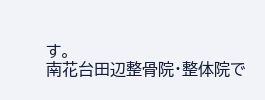す。
南花台田辺整骨院・整体院で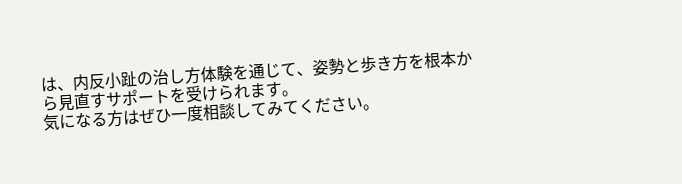は、内反小趾の治し方体験を通じて、姿勢と歩き方を根本から見直すサポートを受けられます。
気になる方はぜひ一度相談してみてください。